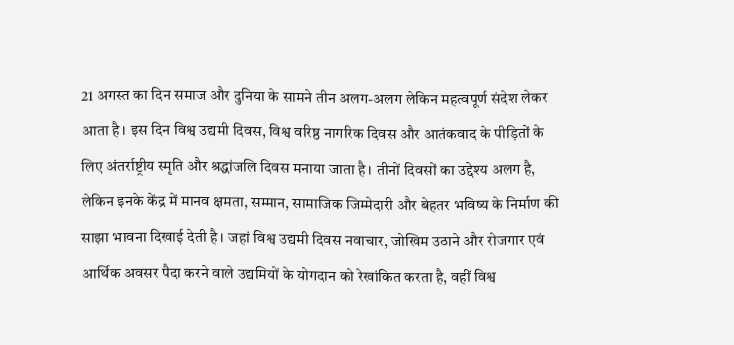21 अगस्त का दिन समाज और दुनिया के सामने तीन अलग-अलग लेकिन महत्वपूर्ण संदेश लेकर आता है। इस दिन विश्व उद्यमी दिवस, विश्व वरिष्ठ नागरिक दिवस और आतंकवाद के पीड़ितों के लिए अंतर्राष्ट्रीय स्मृति और श्रद्धांजलि दिवस मनाया जाता है। तीनों दिवसों का उद्देश्य अलग है, लेकिन इनके केंद्र में मानव क्षमता, सम्मान, सामाजिक जिम्मेदारी और बेहतर भविष्य के निर्माण की साझा भावना दिखाई देती है। जहां विश्व उद्यमी दिवस नवाचार, जोखिम उठाने और रोजगार एवं आर्थिक अवसर पैदा करने वाले उद्यमियों के योगदान को रेखांकित करता है, वहीं विश्व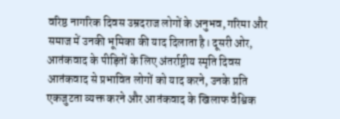वरिष्ठ नागरिक दिवस उम्रदराज लोगों के अनुभव, गरिमा और समाज में उनकी भूमिका की याद दिलाता है। दूसरी ओर, आतंकवाद के पीड़ितों के लिए अंतर्राष्ट्रीय स्मृति दिवस आतंकवाद से प्रभावित लोगों को याद करने, उनके प्रति एकजुटता व्यक्त करने और आतंकवाद के खिलाफ वैश्विक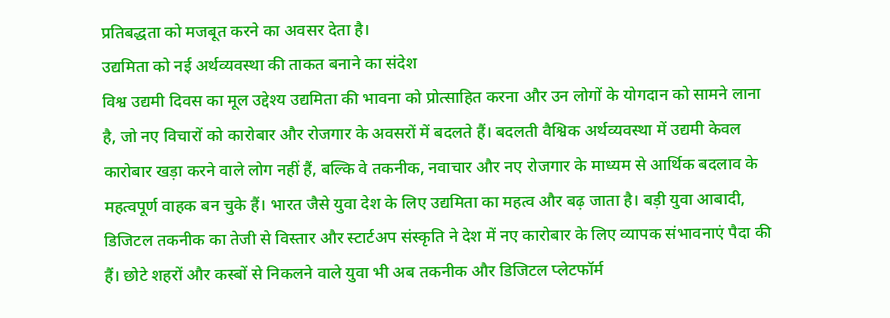प्रतिबद्धता को मजबूत करने का अवसर देता है।
उद्यमिता को नई अर्थव्यवस्था की ताकत बनाने का संदेश
विश्व उद्यमी दिवस का मूल उद्देश्य उद्यमिता की भावना को प्रोत्साहित करना और उन लोगों के योगदान को सामने लाना है, जो नए विचारों को कारोबार और रोजगार के अवसरों में बदलते हैं। बदलती वैश्विक अर्थव्यवस्था में उद्यमी केवल कारोबार खड़ा करने वाले लोग नहीं हैं, बल्कि वे तकनीक, नवाचार और नए रोजगार के माध्यम से आर्थिक बदलाव के महत्वपूर्ण वाहक बन चुके हैं। भारत जैसे युवा देश के लिए उद्यमिता का महत्व और बढ़ जाता है। बड़ी युवा आबादी, डिजिटल तकनीक का तेजी से विस्तार और स्टार्टअप संस्कृति ने देश में नए कारोबार के लिए व्यापक संभावनाएं पैदा की हैं। छोटे शहरों और कस्बों से निकलने वाले युवा भी अब तकनीक और डिजिटल प्लेटफॉर्म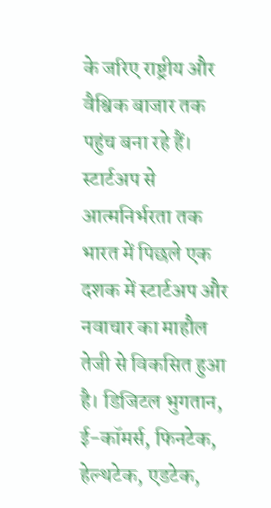के जरिए राष्ट्रीय और वैश्विक बाजार तक पहुंच बना रहे हैं।
स्टार्टअप से आत्मनिर्भरता तक
भारत में पिछले एक दशक में स्टार्टअप और नवाचार का माहौल तेजी से विकसित हुआ है। डिजिटल भुगतान, ई-कॉमर्स, फिनटेक, हेल्थटेक, एडटेक,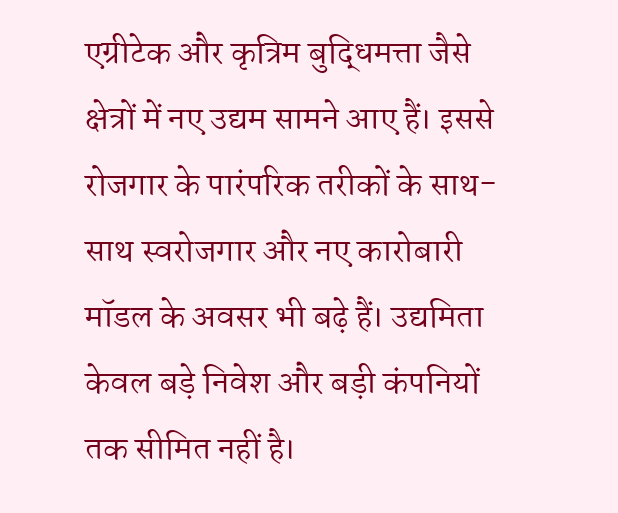एग्रीटेक और कृत्रिम बुद्धिमत्ता जैसे क्षेत्रों में नए उद्यम सामने आए हैं। इससे रोजगार के पारंपरिक तरीकों के साथ-साथ स्वरोजगार और नए कारोबारी मॉडल के अवसर भी बढ़े हैं। उद्यमिता केवल बड़े निवेश और बड़ी कंपनियों तक सीमित नहीं है।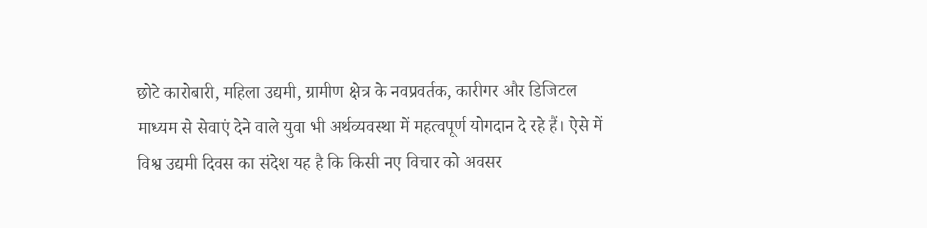छोटे कारोबारी, महिला उद्यमी, ग्रामीण क्षेत्र के नवप्रवर्तक, कारीगर और डिजिटल माध्यम से सेवाएं देने वाले युवा भी अर्थव्यवस्था में महत्वपूर्ण योगदान दे रहे हैं। ऐसे में विश्व उद्यमी दिवस का संदेश यह है कि किसी नए विचार को अवसर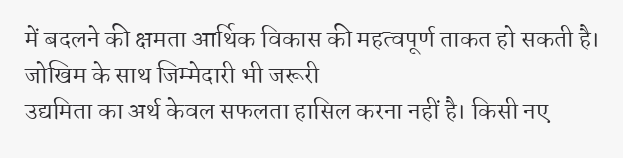में बदलने की क्षमता आर्थिक विकास की महत्वपूर्ण ताकत हो सकती है।
जोखिम के साथ जिम्मेदारी भी जरूरी
उद्यमिता का अर्थ केवल सफलता हासिल करना नहीं है। किसी नए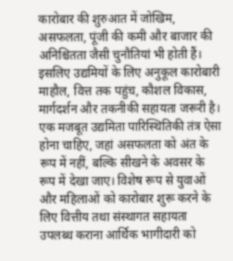कारोबार की शुरुआत में जोखिम, असफलता, पूंजी की कमी और बाजार की अनिश्चितता जैसी चुनौतियां भी होती हैं। इसलिए उद्यमियों के लिए अनुकूल कारोबारी माहौल, वित्त तक पहुंच, कौशल विकास, मार्गदर्शन और तकनीकी सहायता जरूरी है। एक मजबूत उद्यमिता पारिस्थितिकी तंत्र ऐसा होना चाहिए, जहां असफलता को अंत के रूप में नहीं, बल्कि सीखने के अवसर के रूप में देखा जाए। विशेष रूप से युवाओं और महिलाओं को कारोबार शुरू करने के लिए वित्तीय तथा संस्थागत सहायता उपलब्ध कराना आर्थिक भागीदारी को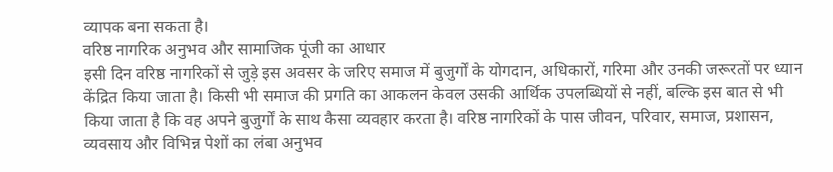व्यापक बना सकता है।
वरिष्ठ नागरिक अनुभव और सामाजिक पूंजी का आधार
इसी दिन वरिष्ठ नागरिकों से जुड़े इस अवसर के जरिए समाज में बुजुर्गों के योगदान, अधिकारों, गरिमा और उनकी जरूरतों पर ध्यान केंद्रित किया जाता है। किसी भी समाज की प्रगति का आकलन केवल उसकी आर्थिक उपलब्धियों से नहीं, बल्कि इस बात से भी किया जाता है कि वह अपने बुजुर्गों के साथ कैसा व्यवहार करता है। वरिष्ठ नागरिकों के पास जीवन, परिवार, समाज, प्रशासन, व्यवसाय और विभिन्न पेशों का लंबा अनुभव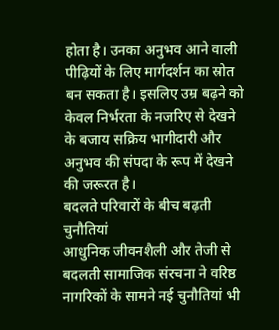होता है। उनका अनुभव आने वाली पीढ़ियों के लिए मार्गदर्शन का स्रोत बन सकता है। इसलिए उम्र बढ़ने को केवल निर्भरता के नजरिए से देखने के बजाय सक्रिय भागीदारी और अनुभव की संपदा के रूप में देखने की जरूरत है।
बदलते परिवारों के बीच बढ़ती चुनौतियां
आधुनिक जीवनशैली और तेजी से बदलती सामाजिक संरचना ने वरिष्ठ नागरिकों के सामने नई चुनौतियां भी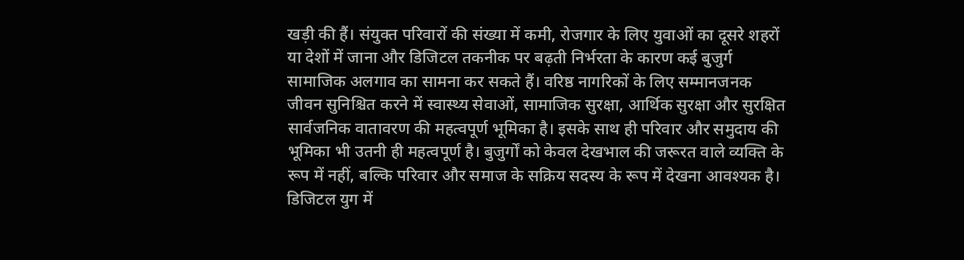खड़ी की हैं। संयुक्त परिवारों की संख्या में कमी, रोजगार के लिए युवाओं का दूसरे शहरों या देशों में जाना और डिजिटल तकनीक पर बढ़ती निर्भरता के कारण कई बुजुर्ग सामाजिक अलगाव का सामना कर सकते हैं। वरिष्ठ नागरिकों के लिए सम्मानजनक जीवन सुनिश्चित करने में स्वास्थ्य सेवाओं, सामाजिक सुरक्षा, आर्थिक सुरक्षा और सुरक्षित सार्वजनिक वातावरण की महत्वपूर्ण भूमिका है। इसके साथ ही परिवार और समुदाय की भूमिका भी उतनी ही महत्वपूर्ण है। बुजुर्गों को केवल देखभाल की जरूरत वाले व्यक्ति के रूप में नहीं, बल्कि परिवार और समाज के सक्रिय सदस्य के रूप में देखना आवश्यक है।
डिजिटल युग में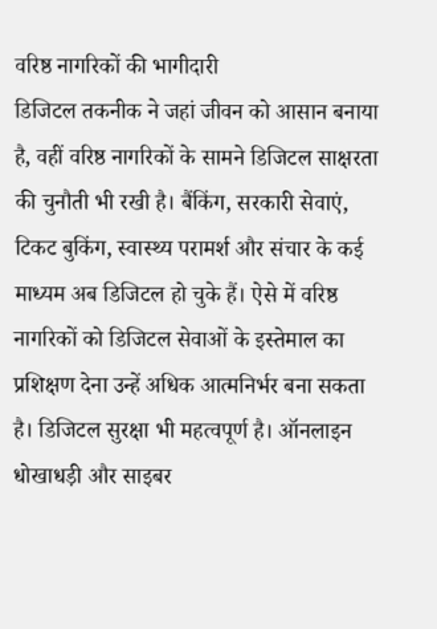वरिष्ठ नागरिकों की भागीदारी
डिजिटल तकनीक ने जहां जीवन को आसान बनाया है, वहीं वरिष्ठ नागरिकों के सामने डिजिटल साक्षरता की चुनौती भी रखी है। बैंकिंग, सरकारी सेवाएं, टिकट बुकिंग, स्वास्थ्य परामर्श और संचार के कई माध्यम अब डिजिटल हो चुके हैं। ऐसे में वरिष्ठ नागरिकों को डिजिटल सेवाओं के इस्तेमाल का प्रशिक्षण देना उन्हें अधिक आत्मनिर्भर बना सकता है। डिजिटल सुरक्षा भी महत्वपूर्ण है। ऑनलाइन धोखाधड़ी और साइबर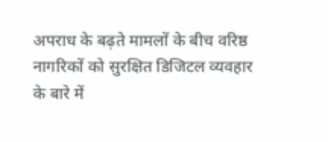अपराध के बढ़ते मामलों के बीच वरिष्ठ नागरिकों को सुरक्षित डिजिटल व्यवहार के बारे में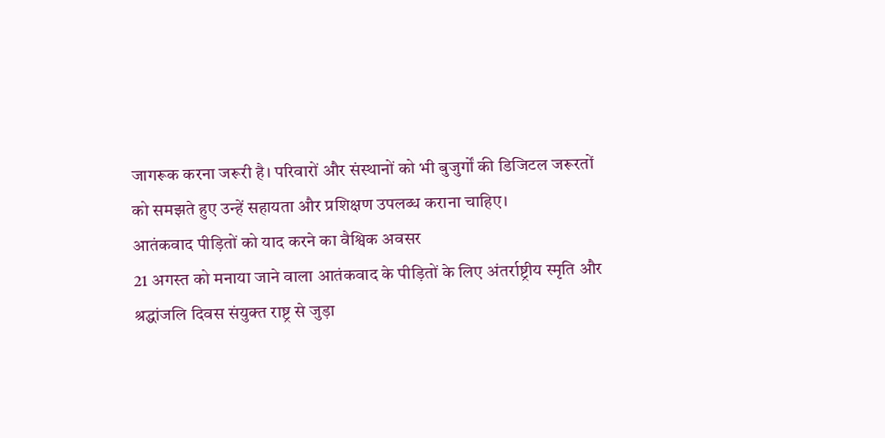जागरूक करना जरूरी है। परिवारों और संस्थानों को भी बुजुर्गों की डिजिटल जरूरतों को समझते हुए उन्हें सहायता और प्रशिक्षण उपलब्ध कराना चाहिए।
आतंकवाद पीड़ितों को याद करने का वैश्विक अवसर
21 अगस्त को मनाया जाने वाला आतंकवाद के पीड़ितों के लिए अंतर्राष्ट्रीय स्मृति और श्रद्धांजलि दिवस संयुक्त राष्ट्र से जुड़ा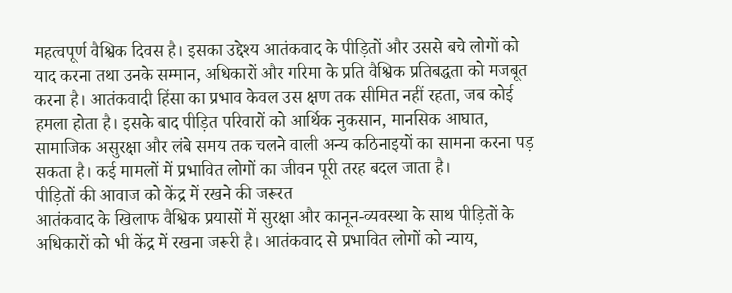महत्वपूर्ण वैश्विक दिवस है। इसका उद्देश्य आतंकवाद के पीड़ितों और उससे बचे लोगों को याद करना तथा उनके सम्मान, अधिकारों और गरिमा के प्रति वैश्विक प्रतिबद्धता को मजबूत करना है। आतंकवादी हिंसा का प्रभाव केवल उस क्षण तक सीमित नहीं रहता, जब कोई हमला होता है। इसके बाद पीड़ित परिवारों को आर्थिक नुकसान, मानसिक आघात, सामाजिक असुरक्षा और लंबे समय तक चलने वाली अन्य कठिनाइयों का सामना करना पड़ सकता है। कई मामलों में प्रभावित लोगों का जीवन पूरी तरह बदल जाता है।
पीड़ितों की आवाज को केंद्र में रखने की जरूरत
आतंकवाद के खिलाफ वैश्विक प्रयासों में सुरक्षा और कानून-व्यवस्था के साथ पीड़ितों के अधिकारों को भी केंद्र में रखना जरूरी है। आतंकवाद से प्रभावित लोगों को न्याय,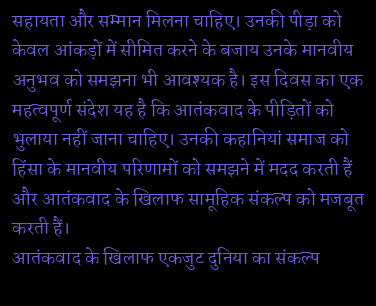सहायता और सम्मान मिलना चाहिए। उनकी पीड़ा को केवल आंकड़ों में सीमित करने के बजाय उनके मानवीय अनुभव को समझना भी आवश्यक है। इस दिवस का एक महत्वपूर्ण संदेश यह है कि आतंकवाद के पीड़ितों को भुलाया नहीं जाना चाहिए। उनकी कहानियां समाज को हिंसा के मानवीय परिणामों को समझने में मदद करती हैं और आतंकवाद के खिलाफ सामूहिक संकल्प को मजबूत करती हैं।
आतंकवाद के खिलाफ एकजुट दुनिया का संकल्प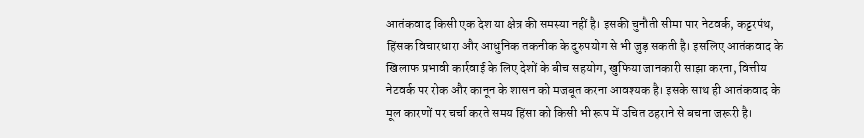आतंकवाद किसी एक देश या क्षेत्र की समस्या नहीं है। इसकी चुनौती सीमा पार नेटवर्क, कट्टरपंथ, हिंसक विचारधारा और आधुनिक तकनीक के दुरुपयोग से भी जुड़ सकती है। इसलिए आतंकवाद के खिलाफ प्रभावी कार्रवाई के लिए देशों के बीच सहयोग, खुफिया जानकारी साझा करना, वित्तीय नेटवर्क पर रोक और कानून के शासन को मजबूत करना आवश्यक है। इसके साथ ही आतंकवाद के मूल कारणों पर चर्चा करते समय हिंसा को किसी भी रूप में उचित ठहराने से बचना जरूरी है।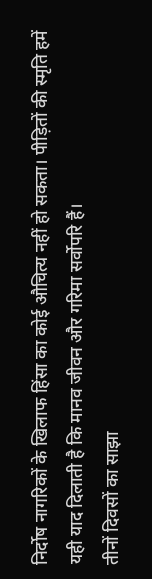निर्दोष नागरिकों के खिलाफ हिंसा का कोई औचित्य नहीं हो सकता। पीड़ितों की स्मृति हमें यही याद दिलाती है कि मानव जीवन और गरिमा सर्वोपरि हैं।
तीनों दिवसों का साझा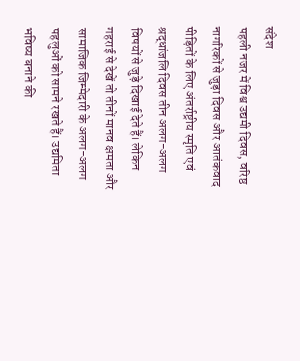संदेश
पहली नजर में विश्व उद्यमी दिवस, वरिष्ठ नागरिकों से जुड़ा दिवस और आतंकवाद पीड़ितों के लिए अंतर्राष्ट्रीय स्मृति एवं श्रद्धांजलि दिवस तीन अलग-अलग विषयों से जुड़े दिखाई देते हैं। लेकिन गहराई से देखें तो तीनों मानव क्षमता और सामाजिक जिम्मेदारी के अलग-अलग पहलुओं को सामने रखते हैं। उद्यमिता भविष्य बनाने की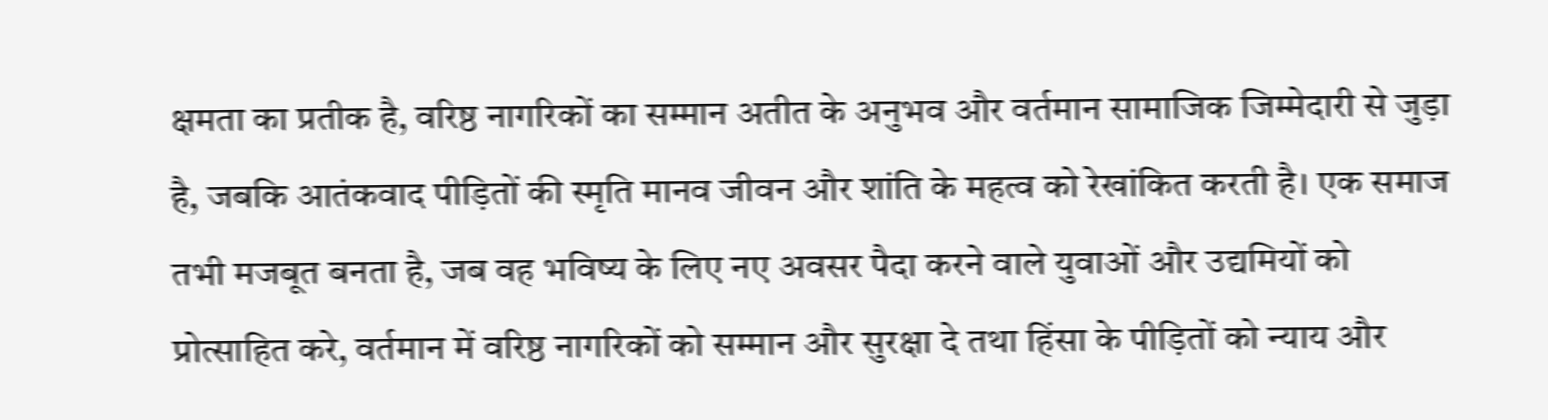क्षमता का प्रतीक है, वरिष्ठ नागरिकों का सम्मान अतीत के अनुभव और वर्तमान सामाजिक जिम्मेदारी से जुड़ा है, जबकि आतंकवाद पीड़ितों की स्मृति मानव जीवन और शांति के महत्व को रेखांकित करती है। एक समाज तभी मजबूत बनता है, जब वह भविष्य के लिए नए अवसर पैदा करने वाले युवाओं और उद्यमियों को प्रोत्साहित करे, वर्तमान में वरिष्ठ नागरिकों को सम्मान और सुरक्षा दे तथा हिंसा के पीड़ितों को न्याय और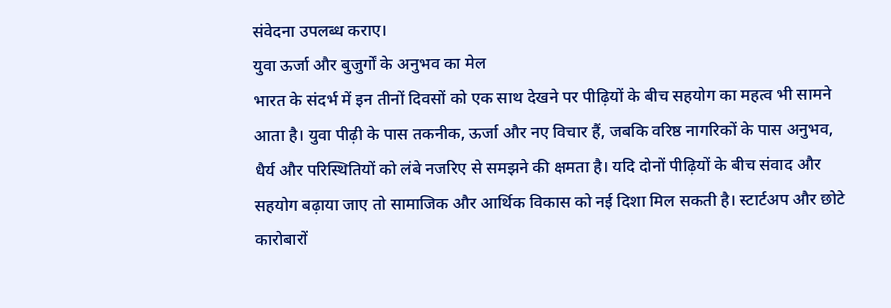संवेदना उपलब्ध कराए।
युवा ऊर्जा और बुजुर्गों के अनुभव का मेल
भारत के संदर्भ में इन तीनों दिवसों को एक साथ देखने पर पीढ़ियों के बीच सहयोग का महत्व भी सामने आता है। युवा पीढ़ी के पास तकनीक, ऊर्जा और नए विचार हैं, जबकि वरिष्ठ नागरिकों के पास अनुभव, धैर्य और परिस्थितियों को लंबे नजरिए से समझने की क्षमता है। यदि दोनों पीढ़ियों के बीच संवाद और सहयोग बढ़ाया जाए तो सामाजिक और आर्थिक विकास को नई दिशा मिल सकती है। स्टार्टअप और छोटे कारोबारों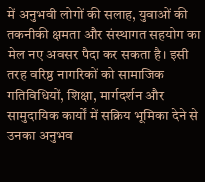में अनुभवी लोगों की सलाह, युवाओं की तकनीकी क्षमता और संस्थागत सहयोग का मेल नए अवसर पैदा कर सकता है। इसी तरह वरिष्ठ नागरिकों को सामाजिक गतिविधियों, शिक्षा, मार्गदर्शन और सामुदायिक कार्यों में सक्रिय भूमिका देने से उनका अनुभव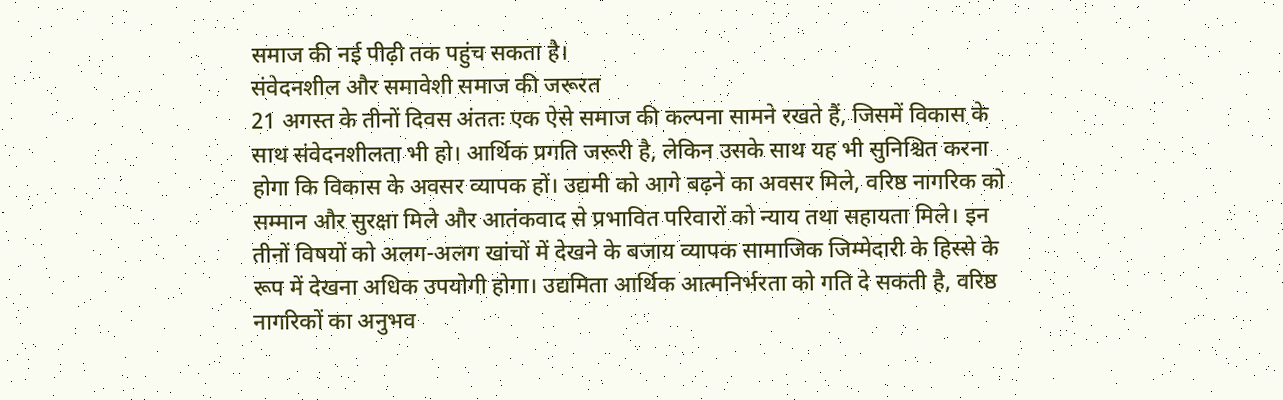समाज की नई पीढ़ी तक पहुंच सकता है।
संवेदनशील और समावेशी समाज की जरूरत
21 अगस्त के तीनों दिवस अंततः एक ऐसे समाज की कल्पना सामने रखते हैं, जिसमें विकास के साथ संवेदनशीलता भी हो। आर्थिक प्रगति जरूरी है, लेकिन उसके साथ यह भी सुनिश्चित करना होगा कि विकास के अवसर व्यापक हों। उद्यमी को आगे बढ़ने का अवसर मिले, वरिष्ठ नागरिक को सम्मान और सुरक्षा मिले और आतंकवाद से प्रभावित परिवारों को न्याय तथा सहायता मिले। इन तीनों विषयों को अलग-अलग खांचों में देखने के बजाय व्यापक सामाजिक जिम्मेदारी के हिस्से के रूप में देखना अधिक उपयोगी होगा। उद्यमिता आर्थिक आत्मनिर्भरता को गति दे सकती है, वरिष्ठ नागरिकों का अनुभव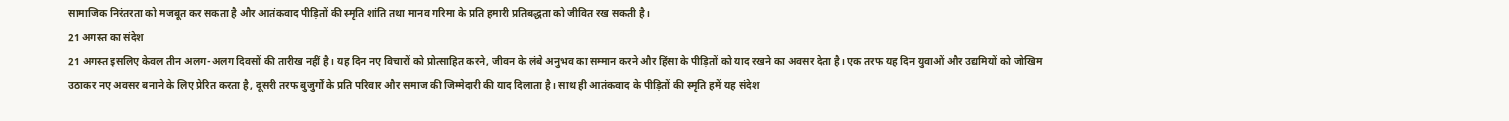सामाजिक निरंतरता को मजबूत कर सकता है और आतंकवाद पीड़ितों की स्मृति शांति तथा मानव गरिमा के प्रति हमारी प्रतिबद्धता को जीवित रख सकती है।
21 अगस्त का संदेश
21 अगस्त इसलिए केवल तीन अलग-अलग दिवसों की तारीख नहीं है। यह दिन नए विचारों को प्रोत्साहित करने, जीवन के लंबे अनुभव का सम्मान करने और हिंसा के पीड़ितों को याद रखने का अवसर देता है। एक तरफ यह दिन युवाओं और उद्यमियों को जोखिम उठाकर नए अवसर बनाने के लिए प्रेरित करता है, दूसरी तरफ बुजुर्गों के प्रति परिवार और समाज की जिम्मेदारी की याद दिलाता है। साथ ही आतंकवाद के पीड़ितों की स्मृति हमें यह संदेश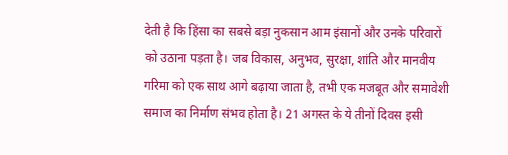देती है कि हिंसा का सबसे बड़ा नुकसान आम इंसानों और उनके परिवारों को उठाना पड़ता है। जब विकास, अनुभव, सुरक्षा, शांति और मानवीय गरिमा को एक साथ आगे बढ़ाया जाता है, तभी एक मजबूत और समावेशी समाज का निर्माण संभव होता है। 21 अगस्त के ये तीनों दिवस इसी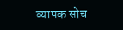व्यापक सोच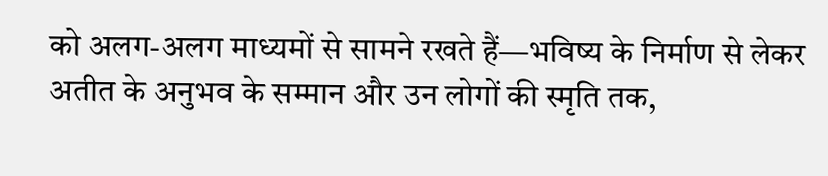को अलग-अलग माध्यमों से सामने रखते हैं—भविष्य के निर्माण से लेकर अतीत के अनुभव के सम्मान और उन लोगों की स्मृति तक,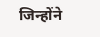जिन्होंने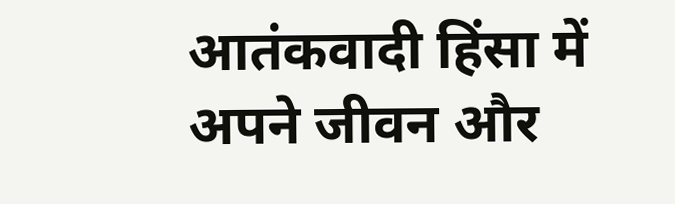आतंकवादी हिंसा में अपने जीवन और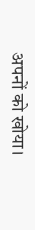अपनों को खोया।